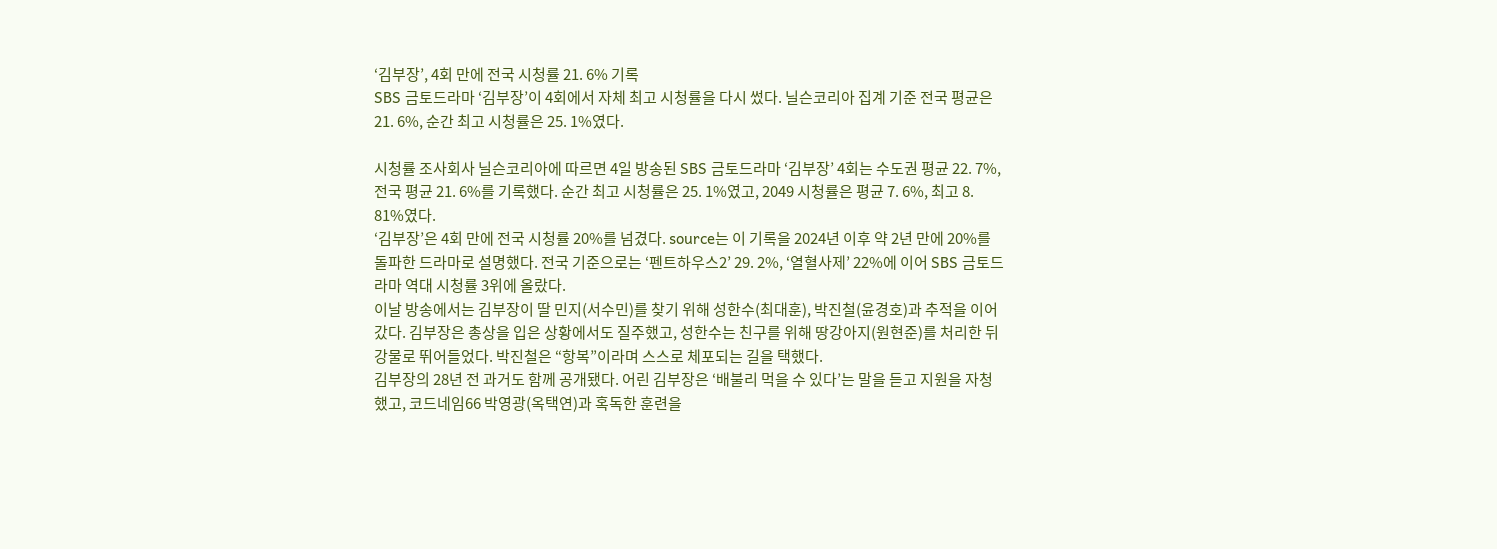‘김부장’, 4회 만에 전국 시청률 21. 6% 기록
SBS 금토드라마 ‘김부장’이 4회에서 자체 최고 시청률을 다시 썼다. 닐슨코리아 집계 기준 전국 평균은 21. 6%, 순간 최고 시청률은 25. 1%였다.

시청률 조사회사 닐슨코리아에 따르면 4일 방송된 SBS 금토드라마 ‘김부장’ 4회는 수도권 평균 22. 7%, 전국 평균 21. 6%를 기록했다. 순간 최고 시청률은 25. 1%였고, 2049 시청률은 평균 7. 6%, 최고 8. 81%였다.
‘김부장’은 4회 만에 전국 시청률 20%를 넘겼다. source는 이 기록을 2024년 이후 약 2년 만에 20%를 돌파한 드라마로 설명했다. 전국 기준으로는 ‘펜트하우스2’ 29. 2%, ‘열혈사제’ 22%에 이어 SBS 금토드라마 역대 시청률 3위에 올랐다.
이날 방송에서는 김부장이 딸 민지(서수민)를 찾기 위해 성한수(최대훈), 박진철(윤경호)과 추적을 이어갔다. 김부장은 총상을 입은 상황에서도 질주했고, 성한수는 친구를 위해 땅강아지(원현준)를 처리한 뒤 강물로 뛰어들었다. 박진철은 “항복”이라며 스스로 체포되는 길을 택했다.
김부장의 28년 전 과거도 함께 공개됐다. 어린 김부장은 ‘배불리 먹을 수 있다’는 말을 듣고 지원을 자청했고, 코드네임66 박영광(옥택연)과 혹독한 훈련을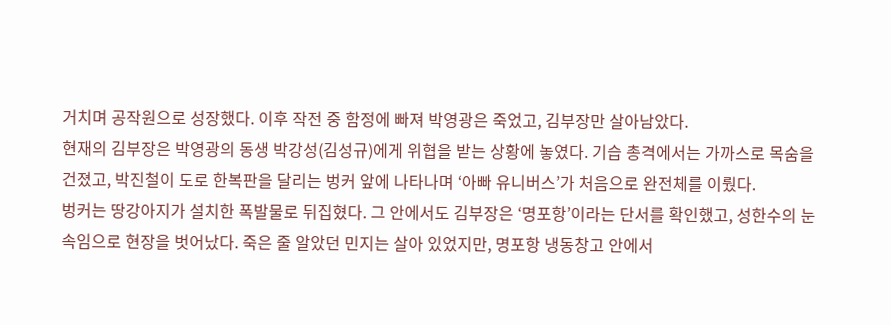거치며 공작원으로 성장했다. 이후 작전 중 함정에 빠져 박영광은 죽었고, 김부장만 살아남았다.
현재의 김부장은 박영광의 동생 박강성(김성규)에게 위협을 받는 상황에 놓였다. 기습 총격에서는 가까스로 목숨을 건졌고, 박진철이 도로 한복판을 달리는 벙커 앞에 나타나며 ‘아빠 유니버스’가 처음으로 완전체를 이뤘다.
벙커는 땅강아지가 설치한 폭발물로 뒤집혔다. 그 안에서도 김부장은 ‘명포항’이라는 단서를 확인했고, 성한수의 눈속임으로 현장을 벗어났다. 죽은 줄 알았던 민지는 살아 있었지만, 명포항 냉동창고 안에서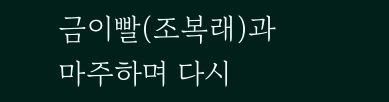금이빨(조복래)과 마주하며 다시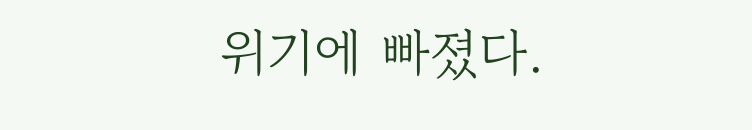위기에 빠졌다.